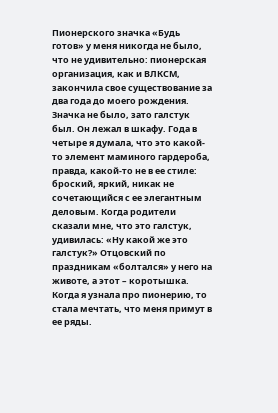Пионерского значка «Будь готов» у меня никогда не было, что не удивительно: пионерская организация, как и ВЛКСМ, закончила свое существование за два года до моего рождения. Значка не было, зато галстук был. Он лежал в шкафу. Года в четыре я думала, что это какой-то элемент маминого гардероба, правда, какой-то не в ее стиле: броский, яркий, никак не сочетающийся с ее элегантным деловым. Когда родители сказали мне, что это галстук, удивилась: «Ну какой же это галстук?» Отцовский по праздникам «болтался» у него на животе, а этот – коротышка. Когда я узнала про пионерию, то стала мечтать, что меня примут в ее ряды.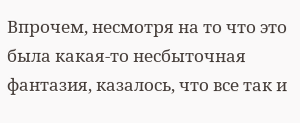Впрочем, несмотря на то что это была какая-то несбыточная фантазия, казалось, что все так и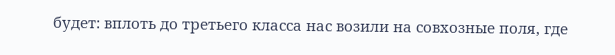будет: вплоть до третьего класса нас возили на совхозные поля, где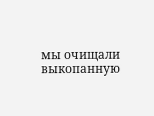мы очищали выкопанную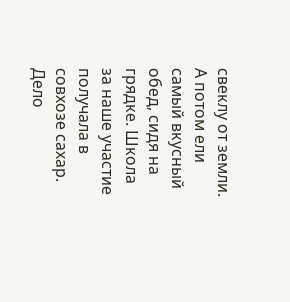свеклу от земли. А потом ели самый вкусный обед, сидя на грядке. Школа за наше участие получала в совхозе сахар. Дело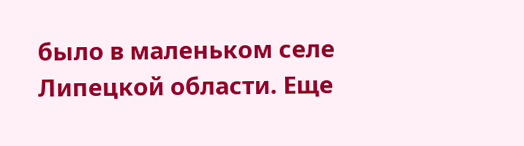было в маленьком селе Липецкой области. Еще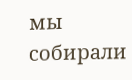мы собирали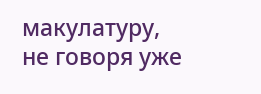макулатуру, не говоря уже